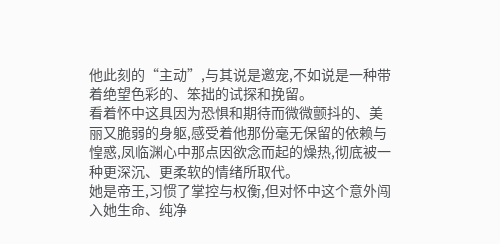他此刻的“主动”,与其说是邀宠,不如说是一种带着绝望色彩的、笨拙的试探和挽留。
看着怀中这具因为恐惧和期待而微微颤抖的、美丽又脆弱的身躯,感受着他那份毫无保留的依赖与惶惑,凤临渊心中那点因欲念而起的燥热,彻底被一种更深沉、更柔软的情绪所取代。
她是帝王,习惯了掌控与权衡,但对怀中这个意外闯入她生命、纯净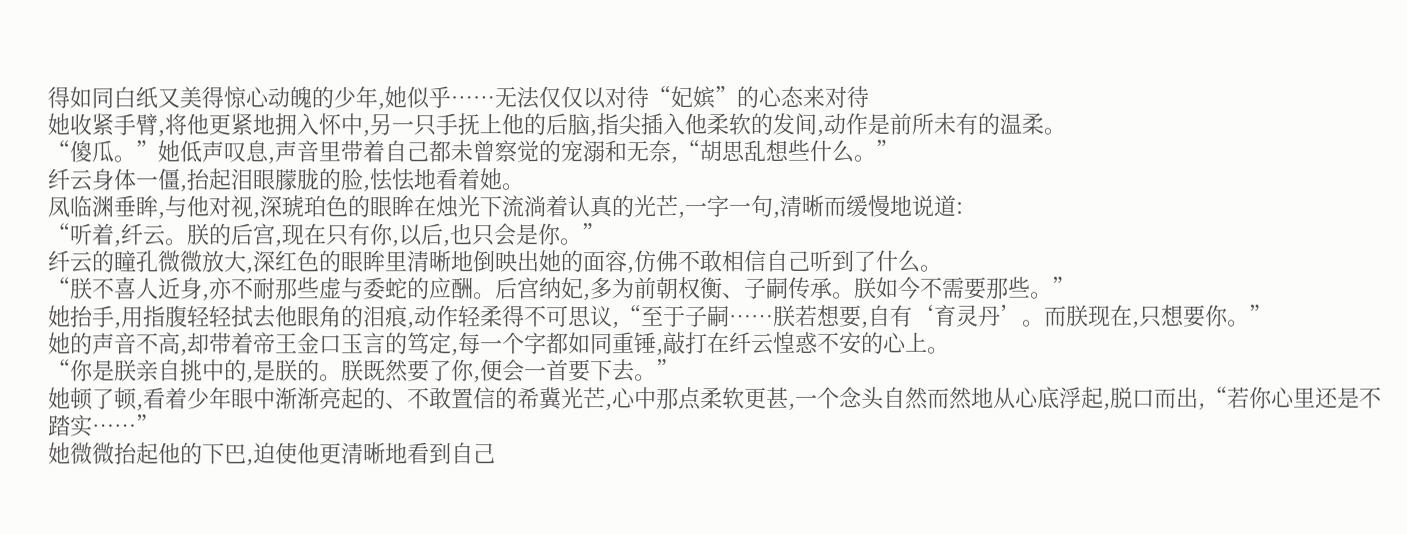得如同白纸又美得惊心动魄的少年,她似乎……无法仅仅以对待“妃嫔”的心态来对待
她收紧手臂,将他更紧地拥入怀中,另一只手抚上他的后脑,指尖插入他柔软的发间,动作是前所未有的温柔。
“傻瓜。”她低声叹息,声音里带着自己都未曾察觉的宠溺和无奈,“胡思乱想些什么。”
纤云身体一僵,抬起泪眼朦胧的脸,怯怯地看着她。
凤临渊垂眸,与他对视,深琥珀色的眼眸在烛光下流淌着认真的光芒,一字一句,清晰而缓慢地说道:
“听着,纤云。朕的后宫,现在只有你,以后,也只会是你。”
纤云的瞳孔微微放大,深红色的眼眸里清晰地倒映出她的面容,仿佛不敢相信自己听到了什么。
“朕不喜人近身,亦不耐那些虚与委蛇的应酬。后宫纳妃,多为前朝权衡、子嗣传承。朕如今不需要那些。”
她抬手,用指腹轻轻拭去他眼角的泪痕,动作轻柔得不可思议,“至于子嗣……朕若想要,自有‘育灵丹’。而朕现在,只想要你。”
她的声音不高,却带着帝王金口玉言的笃定,每一个字都如同重锤,敲打在纤云惶惑不安的心上。
“你是朕亲自挑中的,是朕的。朕既然要了你,便会一首要下去。”
她顿了顿,看着少年眼中渐渐亮起的、不敢置信的希冀光芒,心中那点柔软更甚,一个念头自然而然地从心底浮起,脱口而出,“若你心里还是不踏实……”
她微微抬起他的下巴,迫使他更清晰地看到自己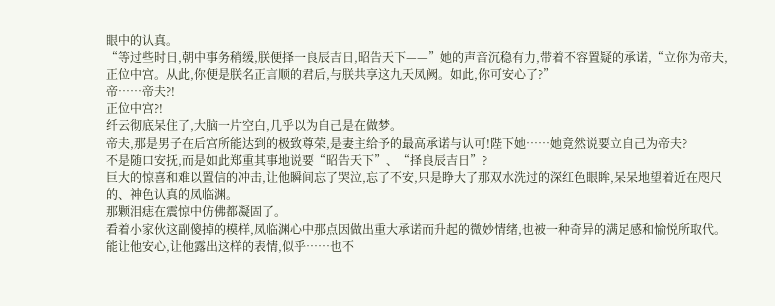眼中的认真。
“等过些时日,朝中事务稍缓,朕便择一良辰吉日,昭告天下——”她的声音沉稳有力,带着不容置疑的承诺,“立你为帝夫,正位中宫。从此,你便是朕名正言顺的君后,与朕共享这九天凤阙。如此,你可安心了?”
帝……帝夫?!
正位中宫?!
纤云彻底呆住了,大脑一片空白,几乎以为自己是在做梦。
帝夫,那是男子在后宫所能达到的极致尊荣,是妻主给予的最高承诺与认可!陛下她……她竟然说要立自己为帝夫?
不是随口安抚,而是如此郑重其事地说要“昭告天下”、“择良辰吉日”?
巨大的惊喜和难以置信的冲击,让他瞬间忘了哭泣,忘了不安,只是睁大了那双水洗过的深红色眼眸,呆呆地望着近在咫尺的、神色认真的凤临渊。
那颗泪痣在震惊中仿佛都凝固了。
看着小家伙这副傻掉的模样,凤临渊心中那点因做出重大承诺而升起的微妙情绪,也被一种奇异的满足感和愉悦所取代。
能让他安心,让他露出这样的表情,似乎……也不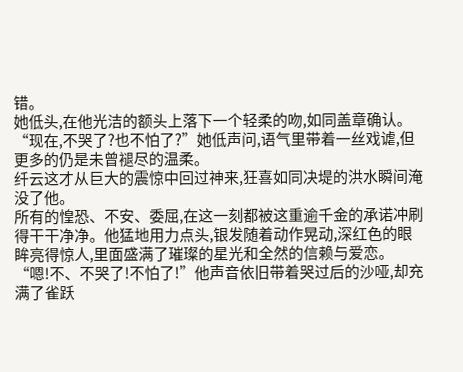错。
她低头,在他光洁的额头上落下一个轻柔的吻,如同盖章确认。
“现在,不哭了?也不怕了?”她低声问,语气里带着一丝戏谑,但更多的仍是未曾褪尽的温柔。
纤云这才从巨大的震惊中回过神来,狂喜如同决堤的洪水瞬间淹没了他。
所有的惶恐、不安、委屈,在这一刻都被这重逾千金的承诺冲刷得干干净净。他猛地用力点头,银发随着动作晃动,深红色的眼眸亮得惊人,里面盛满了璀璨的星光和全然的信赖与爱恋。
“嗯!不、不哭了!不怕了!”他声音依旧带着哭过后的沙哑,却充满了雀跃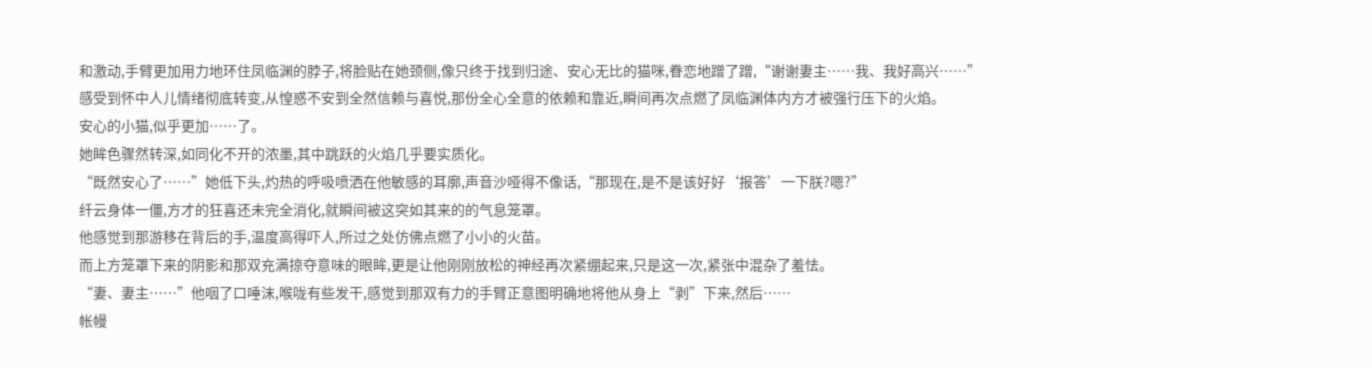和激动,手臂更加用力地环住凤临渊的脖子,将脸贴在她颈侧,像只终于找到归途、安心无比的猫咪,眷恋地蹭了蹭,“谢谢妻主……我、我好高兴……”
感受到怀中人儿情绪彻底转变,从惶惑不安到全然信赖与喜悦,那份全心全意的依赖和靠近,瞬间再次点燃了凤临渊体内方才被强行压下的火焰。
安心的小猫,似乎更加……了。
她眸色骤然转深,如同化不开的浓墨,其中跳跃的火焰几乎要实质化。
“既然安心了……”她低下头,灼热的呼吸喷洒在他敏感的耳廓,声音沙哑得不像话,“那现在,是不是该好好‘报答’一下朕?嗯?”
纤云身体一僵,方才的狂喜还未完全消化,就瞬间被这突如其来的的气息笼罩。
他感觉到那游移在背后的手,温度高得吓人,所过之处仿佛点燃了小小的火苗。
而上方笼罩下来的阴影和那双充满掠夺意味的眼眸,更是让他刚刚放松的神经再次紧绷起来,只是这一次,紧张中混杂了羞怯。
“妻、妻主……”他咽了口唾沫,喉咙有些发干,感觉到那双有力的手臂正意图明确地将他从身上“剥”下来,然后……
帐幔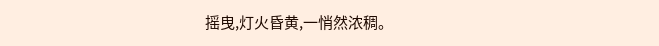摇曳,灯火昏黄,一悄然浓稠。